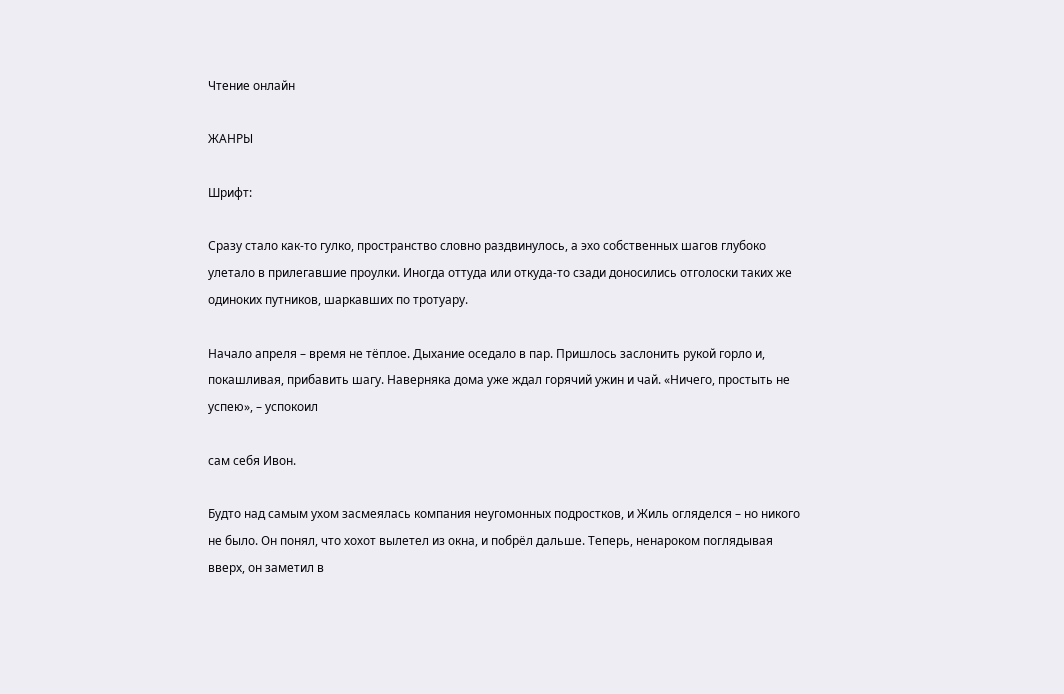Чтение онлайн

ЖАНРЫ

Шрифт:

Сразу стало как-то гулко, пространство словно раздвинулось, а эхо собственных шагов глубоко улетало в прилегавшие проулки. Иногда оттуда или откуда-то сзади доносились отголоски таких же одиноких путников, шаркавших по тротуару.

Начало апреля – время не тёплое. Дыхание оседало в пар. Пришлось заслонить рукой горло и, покашливая, прибавить шагу. Наверняка дома уже ждал горячий ужин и чай. «Ничего, простыть не успею», – успокоил

сам себя Ивон.

Будто над самым ухом засмеялась компания неугомонных подростков, и Жиль огляделся – но никого не было. Он понял, что хохот вылетел из окна, и побрёл дальше. Теперь, ненароком поглядывая вверх, он заметил в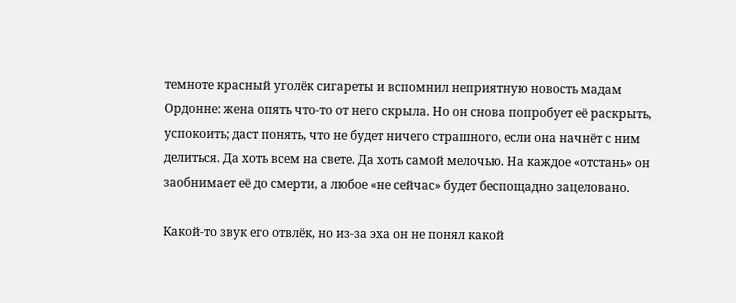темноте красный уголёк сигареты и вспомнил неприятную новость мадам Ордонне: жена опять что-то от него скрыла. Но он снова попробует её раскрыть, успокоить; даст понять, что не будет ничего страшного, если она начнёт с ним делиться. Да хоть всем на свете. Да хоть самой мелочью. На каждое «отстань» он заобнимает её до смерти, а любое «не сейчас» будет беспощадно зацеловано.

Какой-то звук его отвлёк, но из-за эха он не понял какой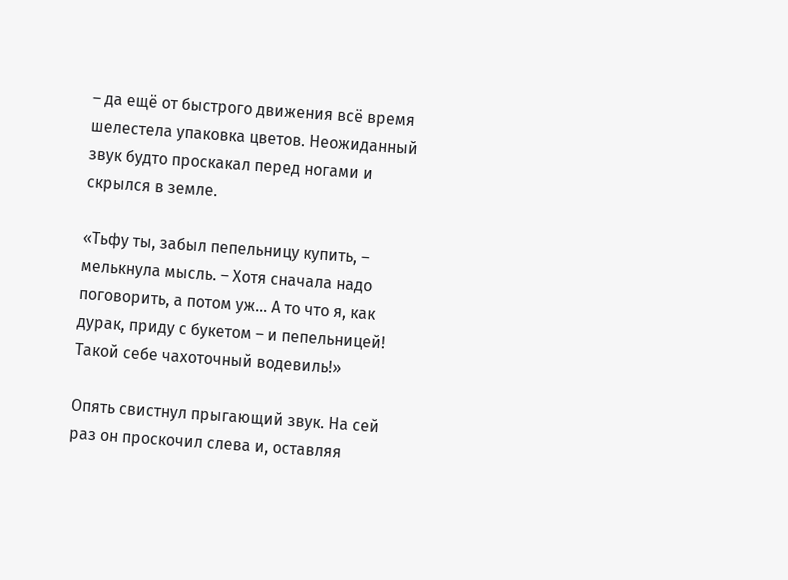– да ещё от быстрого движения всё время шелестела упаковка цветов. Неожиданный звук будто проскакал перед ногами и скрылся в земле.

«Тьфу ты, забыл пепельницу купить, – мелькнула мысль. – Хотя сначала надо поговорить, а потом уж… А то что я, как дурак, приду с букетом – и пепельницей! Такой себе чахоточный водевиль!»

Опять свистнул прыгающий звук. На сей раз он проскочил слева и, оставляя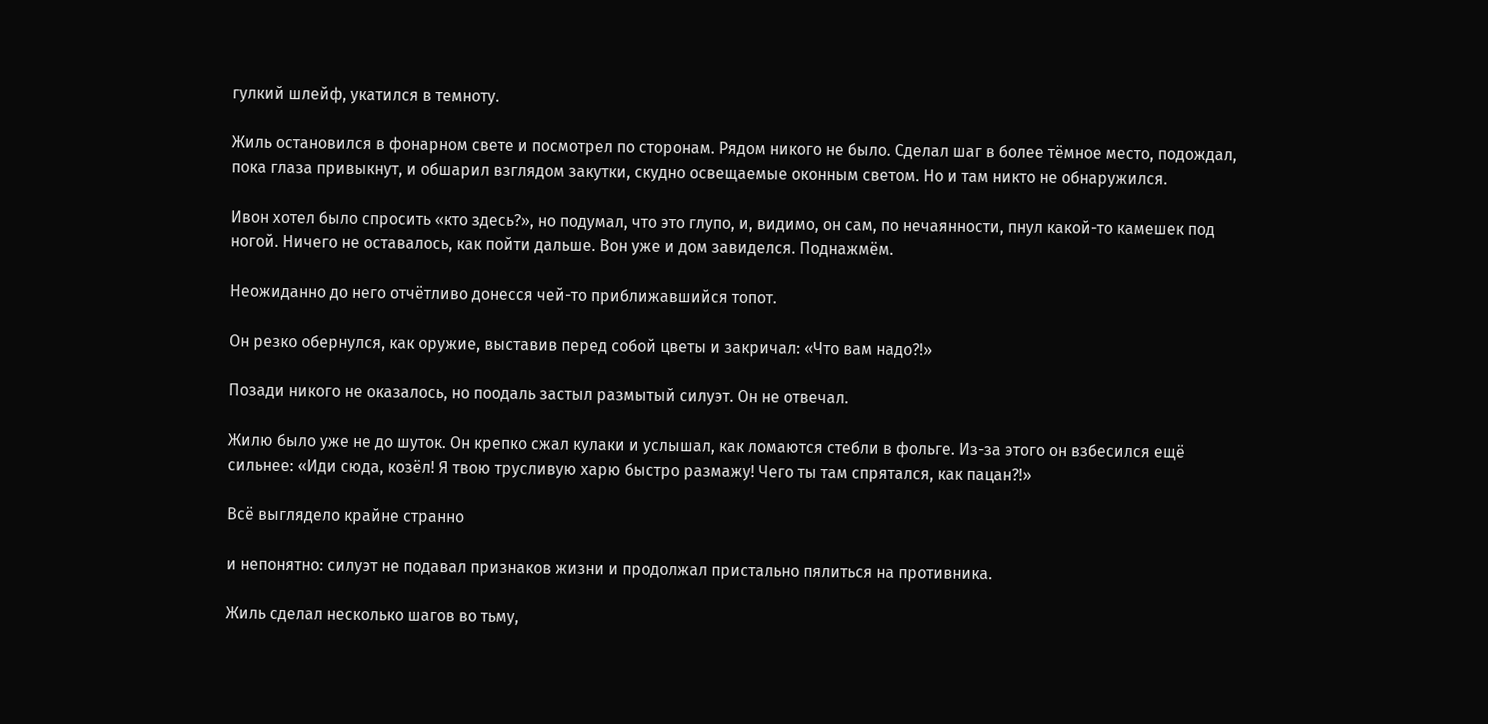гулкий шлейф, укатился в темноту.

Жиль остановился в фонарном свете и посмотрел по сторонам. Рядом никого не было. Сделал шаг в более тёмное место, подождал, пока глаза привыкнут, и обшарил взглядом закутки, скудно освещаемые оконным светом. Но и там никто не обнаружился.

Ивон хотел было спросить «кто здесь?», но подумал, что это глупо, и, видимо, он сам, по нечаянности, пнул какой-то камешек под ногой. Ничего не оставалось, как пойти дальше. Вон уже и дом завиделся. Поднажмём.

Неожиданно до него отчётливо донесся чей-то приближавшийся топот.

Он резко обернулся, как оружие, выставив перед собой цветы и закричал: «Что вам надо?!»

Позади никого не оказалось, но поодаль застыл размытый силуэт. Он не отвечал.

Жилю было уже не до шуток. Он крепко сжал кулаки и услышал, как ломаются стебли в фольге. Из-за этого он взбесился ещё сильнее: «Иди сюда, козёл! Я твою трусливую харю быстро размажу! Чего ты там спрятался, как пацан?!»

Всё выглядело крайне странно

и непонятно: силуэт не подавал признаков жизни и продолжал пристально пялиться на противника.

Жиль сделал несколько шагов во тьму,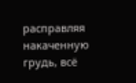расправляя накаченную грудь, всё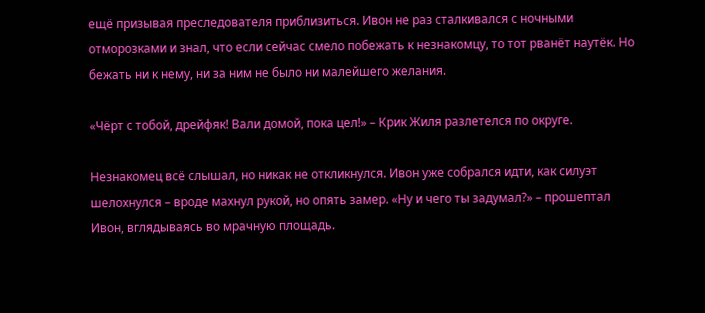ещё призывая преследователя приблизиться. Ивон не раз сталкивался с ночными отморозками и знал, что если сейчас смело побежать к незнакомцу, то тот рванёт наутёк. Но бежать ни к нему, ни за ним не было ни малейшего желания.

«Чёрт с тобой, дрейфяк! Вали домой, пока цел!» – Крик Жиля разлетелся по округе.

Незнакомец всё слышал, но никак не откликнулся. Ивон уже собрался идти, как силуэт шелохнулся – вроде махнул рукой, но опять замер. «Ну и чего ты задумал?» – прошептал Ивон, вглядываясь во мрачную площадь.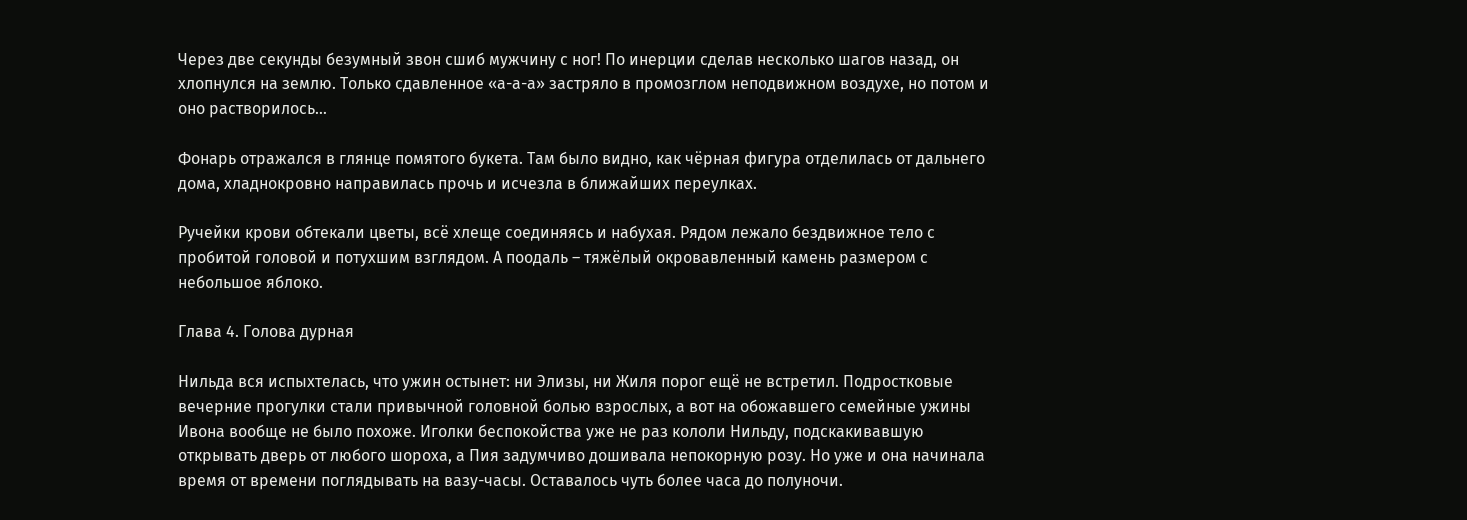Через две секунды безумный звон сшиб мужчину с ног! По инерции сделав несколько шагов назад, он хлопнулся на землю. Только сдавленное «а-а-а» застряло в промозглом неподвижном воздухе, но потом и оно растворилось…

Фонарь отражался в глянце помятого букета. Там было видно, как чёрная фигура отделилась от дальнего дома, хладнокровно направилась прочь и исчезла в ближайших переулках.

Ручейки крови обтекали цветы, всё хлеще соединяясь и набухая. Рядом лежало бездвижное тело с пробитой головой и потухшим взглядом. А поодаль – тяжёлый окровавленный камень размером с небольшое яблоко.

Глава 4. Голова дурная

Нильда вся испыхтелась, что ужин остынет: ни Элизы, ни Жиля порог ещё не встретил. Подростковые вечерние прогулки стали привычной головной болью взрослых, а вот на обожавшего семейные ужины Ивона вообще не было похоже. Иголки беспокойства уже не раз кололи Нильду, подскакивавшую открывать дверь от любого шороха, а Пия задумчиво дошивала непокорную розу. Но уже и она начинала время от времени поглядывать на вазу-часы. Оставалось чуть более часа до полуночи.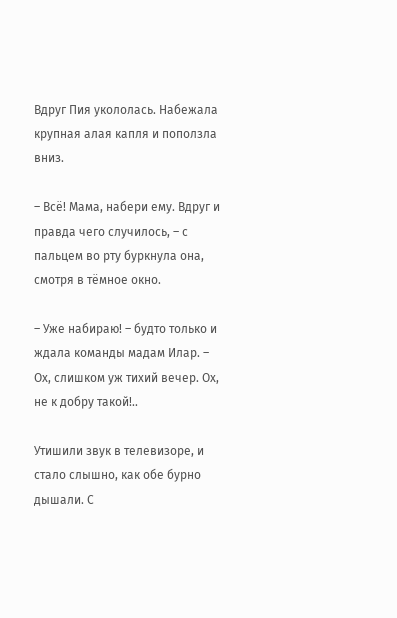Вдруг Пия укололась. Набежала крупная алая капля и поползла вниз.

– Всё! Мама, набери ему. Вдруг и правда чего случилось, – с пальцем во рту буркнула она, смотря в тёмное окно.

– Уже набираю! – будто только и ждала команды мадам Илар. – Ох, слишком уж тихий вечер. Ох, не к добру такой!..

Утишили звук в телевизоре, и стало слышно, как обе бурно дышали. С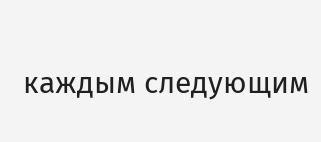каждым следующим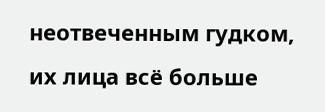неотвеченным гудком, их лица всё больше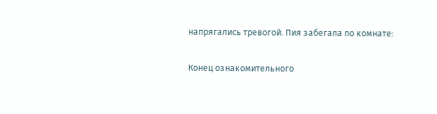напрягались тревогой. Пия забегала по комнате:

Конец ознакомительного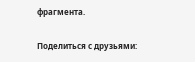фрагмента.

Поделиться с друзьями: